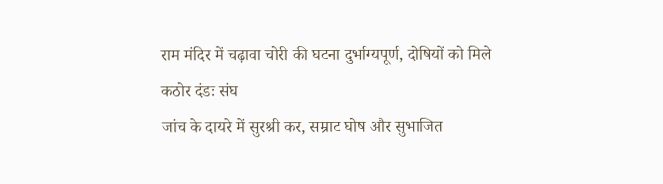राम मंदिर में चढ़ावा चोरी की घटना दुर्भाग्यपूर्ण, दोषियों को मिले कठोर दंडः संघ
जांच के दायरे में सुरश्री कर, सम्राट घोष और सुभाजित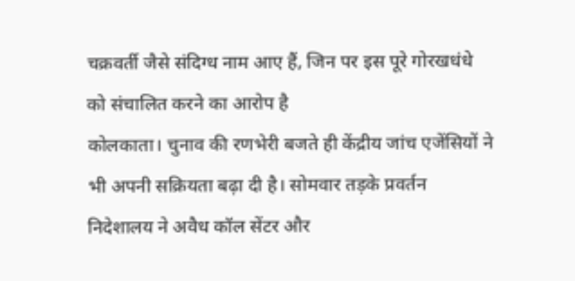चक्रवर्ती जैसे संदिग्ध नाम आए हैं, जिन पर इस पूरे गोरखधंधे को संचालित करने का आरोप है
कोलकाता। चुनाव की रणभेरी बजते ही केंद्रीय जांच एजेंसियों ने भी अपनी सक्रियता बढ़ा दी है। सोमवार तड़के प्रवर्तन निदेशालय ने अवैध कॉल सेंटर और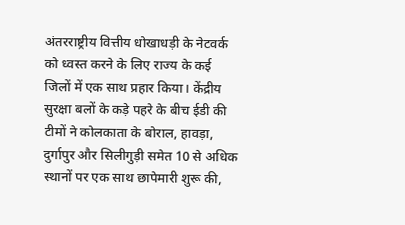अंतरराष्ट्रीय वित्तीय धोखाधड़ी के नेटवर्क को ध्वस्त करने के लिए राज्य के कई जिलों में एक साथ प्रहार किया। केंद्रीय सुरक्षा बलों के कड़े पहरे के बीच ईडी की टीमों ने कोलकाता के बोराल, हावड़ा, दुर्गापुर और सिलीगुड़ी समेत 10 से अधिक स्थानों पर एक साथ छापेमारी शुरू की,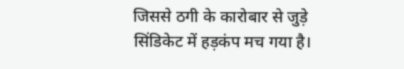जिससे ठगी के कारोबार से जुड़े सिंडिकेट में हड़कंप मच गया है।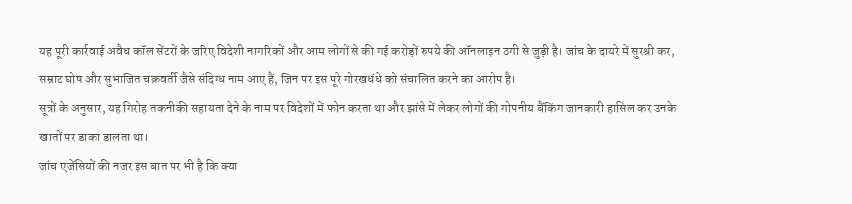यह पूरी कार्रवाई अवैध कॉल सेंटरों के जरिए विदेशी नागरिकों और आम लोगों से की गई करोड़ों रुपये की ऑनलाइन ठगी से जुड़ी है। जांच के दायरे में सुरश्री कर, सम्राट घोष और सुभाजित चक्रवर्ती जैसे संदिग्ध नाम आए हैं, जिन पर इस पूरे गोरखधंधे को संचालित करने का आरोप है।
सूत्रों के अनुसार, यह गिरोह तकनीकी सहायता देने के नाम पर विदेशों में फोन करता था और झांसे में लेकर लोगों की गोपनीय बैंकिंग जानकारी हासिल कर उनके खातों पर डाका डालता था।
जांच एजेंसियों की नजर इस बात पर भी है कि क्या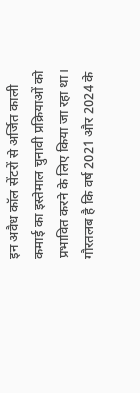इन अवैध कॉल सेंटरों से अर्जित काली कमाई का इस्तेमाल चुनावी प्रक्रियाओं को प्रभावित करने के लिए किया जा रहा था। गौरतलब है कि वर्ष 2021 और 2024 के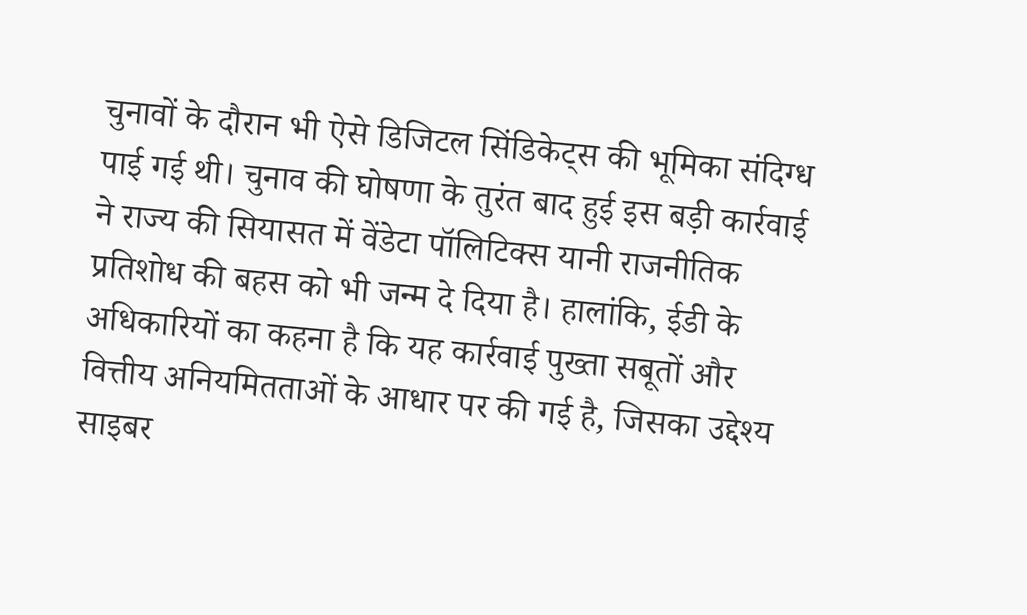चुनावों के दौरान भी ऐसे डिजिटल सिंडिकेट्स की भूमिका संदिग्ध पाई गई थी। चुनाव की घोषणा के तुरंत बाद हुई इस बड़ी कार्रवाई ने राज्य की सियासत में वेंडेटा पॉलिटिक्स यानी राजनीतिक प्रतिशोध की बहस को भी जन्म दे दिया है। हालांकि, ईडी के अधिकारियों का कहना है कि यह कार्रवाई पुख्ता सबूतों और वित्तीय अनियमितताओं के आधार पर की गई है, जिसका उद्देश्य साइबर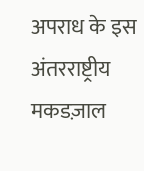अपराध के इस अंतरराष्ट्रीय मकडज़ाल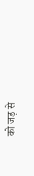को जड़ से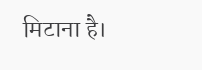मिटाना है।